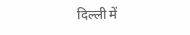दिल्ली में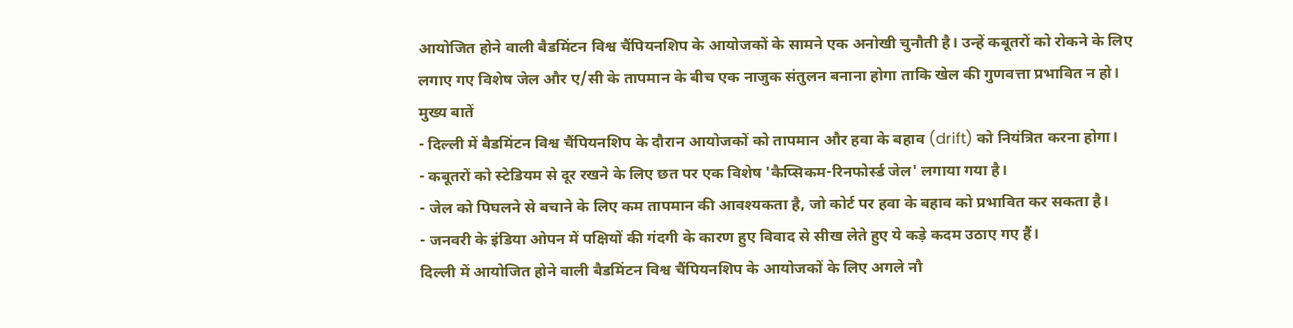आयोजित होने वाली बैडमिंटन विश्व चैंपियनशिप के आयोजकों के सामने एक अनोखी चुनौती है। उन्हें कबूतरों को रोकने के लिए लगाए गए विशेष जेल और ए/सी के तापमान के बीच एक नाजुक संतुलन बनाना होगा ताकि खेल की गुणवत्ता प्रभावित न हो।
मुख्य बातें
- दिल्ली में बैडमिंटन विश्व चैंपियनशिप के दौरान आयोजकों को तापमान और हवा के बहाव (drift) को नियंत्रित करना होगा।
- कबूतरों को स्टेडियम से दूर रखने के लिए छत पर एक विशेष 'कैप्सिकम-रिनफोर्स्ड जेल' लगाया गया है।
- जेल को पिघलने से बचाने के लिए कम तापमान की आवश्यकता है, जो कोर्ट पर हवा के बहाव को प्रभावित कर सकता है।
- जनवरी के इंडिया ओपन में पक्षियों की गंदगी के कारण हुए विवाद से सीख लेते हुए ये कड़े कदम उठाए गए हैं।
दिल्ली में आयोजित होने वाली बैडमिंटन विश्व चैंपियनशिप के आयोजकों के लिए अगले नौ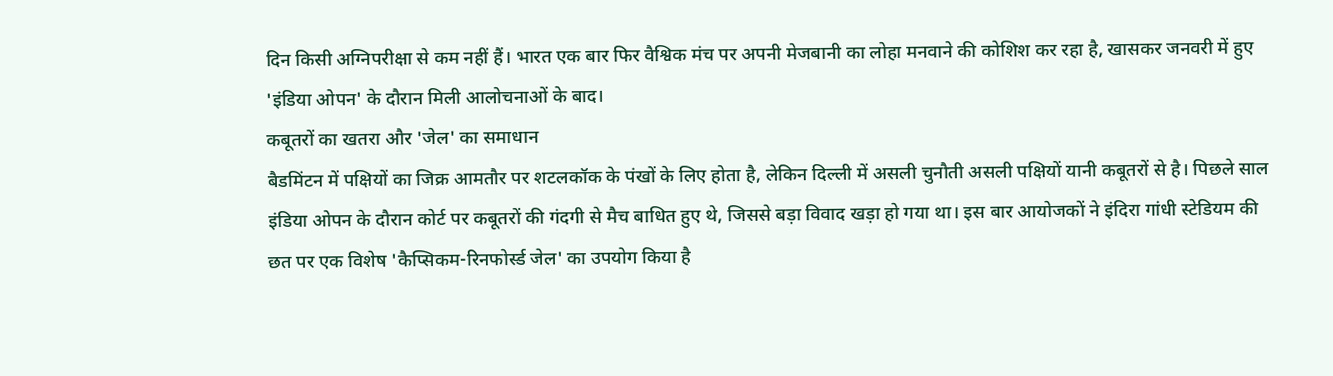दिन किसी अग्निपरीक्षा से कम नहीं हैं। भारत एक बार फिर वैश्विक मंच पर अपनी मेजबानी का लोहा मनवाने की कोशिश कर रहा है, खासकर जनवरी में हुए 'इंडिया ओपन' के दौरान मिली आलोचनाओं के बाद।
कबूतरों का खतरा और 'जेल' का समाधान
बैडमिंटन में पक्षियों का जिक्र आमतौर पर शटलकॉक के पंखों के लिए होता है, लेकिन दिल्ली में असली चुनौती असली पक्षियों यानी कबूतरों से है। पिछले साल इंडिया ओपन के दौरान कोर्ट पर कबूतरों की गंदगी से मैच बाधित हुए थे, जिससे बड़ा विवाद खड़ा हो गया था। इस बार आयोजकों ने इंदिरा गांधी स्टेडियम की छत पर एक विशेष 'कैप्सिकम-रिनफोर्स्ड जेल' का उपयोग किया है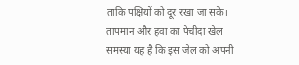ताकि पक्षियों को दूर रखा जा सके।
तापमान और हवा का पेचीदा खेल
समस्या यह है कि इस जेल को अपनी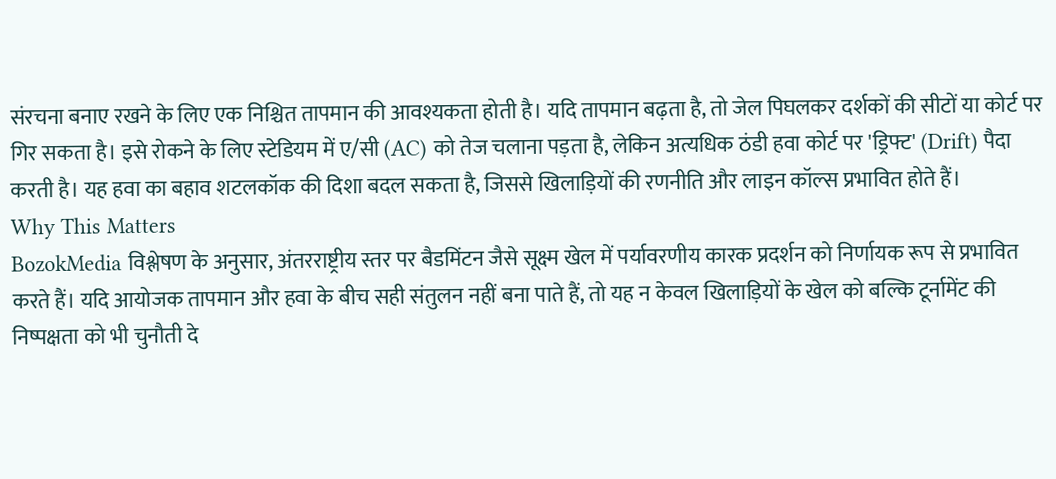संरचना बनाए रखने के लिए एक निश्चित तापमान की आवश्यकता होती है। यदि तापमान बढ़ता है, तो जेल पिघलकर दर्शकों की सीटों या कोर्ट पर गिर सकता है। इसे रोकने के लिए स्टेडियम में ए/सी (AC) को तेज चलाना पड़ता है, लेकिन अत्यधिक ठंडी हवा कोर्ट पर 'ड्रिफ्ट' (Drift) पैदा करती है। यह हवा का बहाव शटलकॉक की दिशा बदल सकता है, जिससे खिलाड़ियों की रणनीति और लाइन कॉल्स प्रभावित होते हैं।
Why This Matters
BozokMedia विश्लेषण के अनुसार, अंतरराष्ट्रीय स्तर पर बैडमिंटन जैसे सूक्ष्म खेल में पर्यावरणीय कारक प्रदर्शन को निर्णायक रूप से प्रभावित करते हैं। यदि आयोजक तापमान और हवा के बीच सही संतुलन नहीं बना पाते हैं, तो यह न केवल खिलाड़ियों के खेल को बल्कि टूर्नामेंट की निष्पक्षता को भी चुनौती दे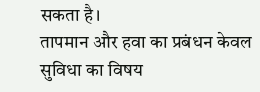सकता है।
तापमान और हवा का प्रबंधन केवल सुविधा का विषय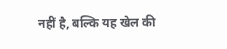नहीं है, बल्कि यह खेल की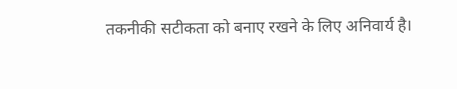तकनीकी सटीकता को बनाए रखने के लिए अनिवार्य है।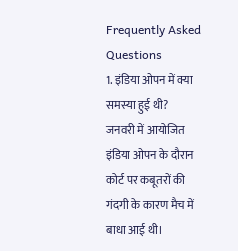Frequently Asked Questions
1. इंडिया ओपन में क्या समस्या हुई थी?
जनवरी में आयोजित इंडिया ओपन के दौरान कोर्ट पर कबूतरों की गंदगी के कारण मैच में बाधा आई थी।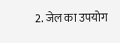2. जेल का उपयोग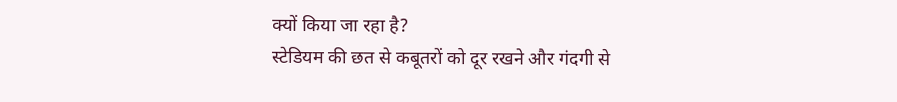क्यों किया जा रहा है?
स्टेडियम की छत से कबूतरों को दूर रखने और गंदगी से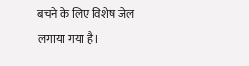बचने के लिए विशेष जेल लगाया गया है।